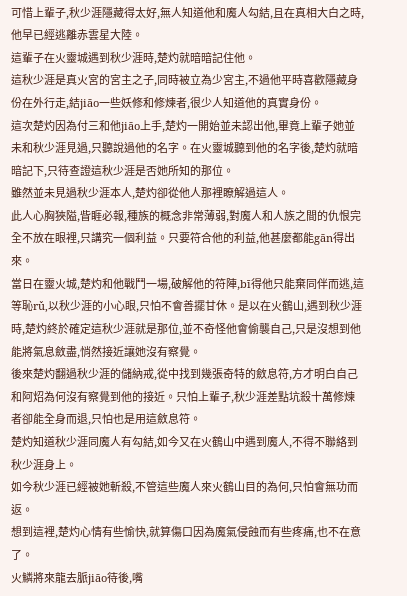可惜上輩子,秋少涯隱藏得太好,無人知道他和魔人勾結,且在真相大白之時,他早已經逃離赤雲星大陸。
這輩子在火靈城遇到秋少涯時,楚灼就暗暗記住他。
這秋少涯是真火宮的宮主之子,同時被立為少宮主,不過他平時喜歡隱藏身份在外行走,結jiāo一些妖修和修煉者,很少人知道他的真實身份。
這次楚灼因為付三和他jiāo上手,楚灼一開始並未認出他,畢竟上輩子她並未和秋少涯見過,只聽說過他的名字。在火靈城聽到他的名字後,楚灼就暗暗記下,只待查證這秋少涯是否她所知的那位。
雖然並未見過秋少涯本人,楚灼卻從他人那裡瞭解過這人。
此人心胸狹隘,眥睚必報,種族的概念非常薄弱,對魔人和人族之間的仇恨完全不放在眼裡,只講究一個利益。只要符合他的利益,他甚麼都能gān得出來。
當日在靈火城,楚灼和他戰鬥一場,破解他的符陣,bī得他只能棄同伴而逃,這等恥rǔ,以秋少涯的小心眼,只怕不會善擺甘休。是以在火鶴山,遇到秋少涯時,楚灼終於確定這秋少涯就是那位,並不奇怪他會偷襲自己,只是沒想到他能將氣息斂盡,悄然接近讓她沒有察覺。
後來楚灼翻過秋少涯的儲納戒,從中找到幾張奇特的斂息符,方才明白自己和阿炤為何沒有察覺到他的接近。只怕上輩子,秋少涯差點坑殺十萬修煉者卻能全身而退,只怕也是用這斂息符。
楚灼知道秋少涯同魔人有勾結,如今又在火鶴山中遇到魔人,不得不聯絡到秋少涯身上。
如今秋少涯已經被她斬殺,不管這些魔人來火鶴山目的為何,只怕會無功而返。
想到這裡,楚灼心情有些愉快,就算傷口因為魔氣侵蝕而有些疼痛,也不在意了。
火鱗將來龍去脈jiāo待後,嘴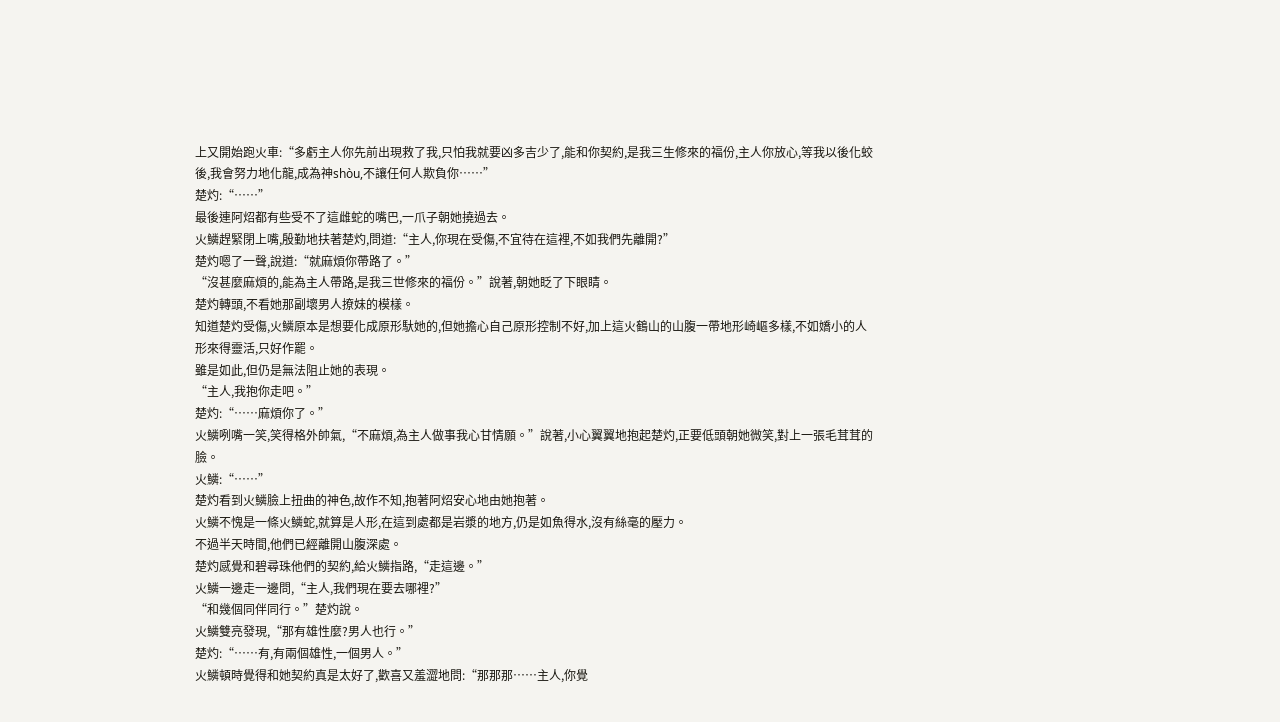上又開始跑火車:“多虧主人你先前出現救了我,只怕我就要凶多吉少了,能和你契約,是我三生修來的福份,主人你放心,等我以後化蛟後,我會努力地化龍,成為神shòu,不讓任何人欺負你……”
楚灼:“……”
最後連阿炤都有些受不了這雌蛇的嘴巴,一爪子朝她撓過去。
火鱗趕緊閉上嘴,殷勤地扶著楚灼,問道:“主人,你現在受傷,不宜待在這裡,不如我們先離開?”
楚灼嗯了一聲,說道:“就麻煩你帶路了。”
“沒甚麼麻煩的,能為主人帶路,是我三世修來的福份。”說著,朝她眨了下眼睛。
楚灼轉頭,不看她那副壞男人撩妹的模樣。
知道楚灼受傷,火鱗原本是想要化成原形馱她的,但她擔心自己原形控制不好,加上這火鶴山的山腹一帶地形崎嶇多樣,不如嬌小的人形來得靈活,只好作罷。
雖是如此,但仍是無法阻止她的表現。
“主人,我抱你走吧。”
楚灼:“……麻煩你了。”
火鱗咧嘴一笑,笑得格外帥氣,“不麻煩,為主人做事我心甘情願。”說著,小心翼翼地抱起楚灼,正要低頭朝她微笑,對上一張毛茸茸的臉。
火鱗:“……”
楚灼看到火鱗臉上扭曲的神色,故作不知,抱著阿炤安心地由她抱著。
火鱗不愧是一條火鱗蛇,就算是人形,在這到處都是岩漿的地方,仍是如魚得水,沒有絲毫的壓力。
不過半天時間,他們已經離開山腹深處。
楚灼感覺和碧尋珠他們的契約,給火鱗指路,“走這邊。”
火鱗一邊走一邊問,“主人,我們現在要去哪裡?”
“和幾個同伴同行。”楚灼說。
火鱗雙亮發現,“那有雄性麼?男人也行。”
楚灼:“……有,有兩個雄性,一個男人。”
火鱗頓時覺得和她契約真是太好了,歡喜又羞澀地問:“那那那……主人,你覺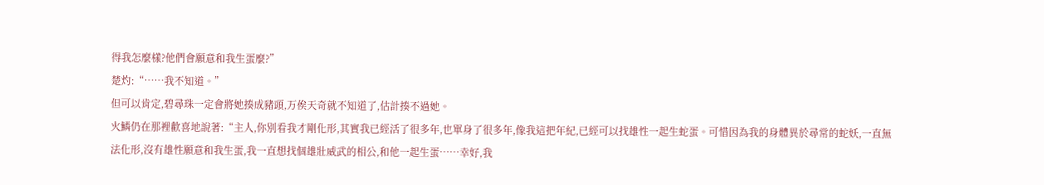得我怎麼樣?他們會願意和我生蛋麼?”
楚灼:“……我不知道。”
但可以肯定,碧尋珠一定會將她揍成豬頭,万俟天奇就不知道了,估計揍不過她。
火鱗仍在那裡歡喜地說著:“主人,你別看我才剛化形,其實我已經活了很多年,也單身了很多年,像我這把年紀,已經可以找雄性一起生蛇蛋。可惜因為我的身體異於尋常的蛇妖,一直無法化形,沒有雄性願意和我生蛋,我一直想找個雄壯威武的相公,和他一起生蛋……幸好,我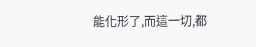能化形了,而這一切,都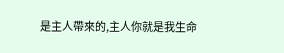是主人帶來的,主人你就是我生命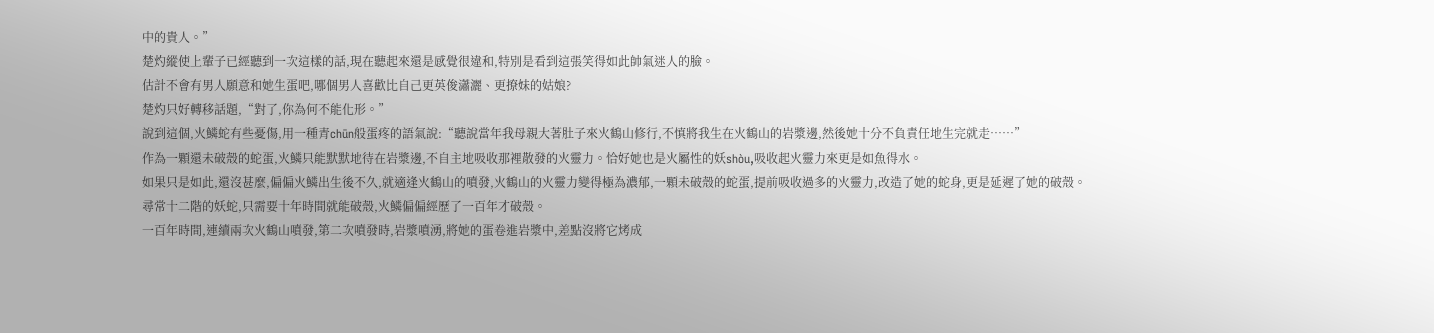中的貴人。”
楚灼縱使上輩子已經聽到一次這樣的話,現在聽起來還是感覺很違和,特別是看到這張笑得如此帥氣迷人的臉。
估計不會有男人願意和她生蛋吧,哪個男人喜歡比自己更英俊瀟灑、更撩妹的姑娘?
楚灼只好轉移話題,“對了,你為何不能化形。”
說到這個,火鱗蛇有些憂傷,用一種青chūn般蛋疼的語氣說:“聽說當年我母親大著肚子來火鶴山修行,不慎將我生在火鶴山的岩漿邊,然後她十分不負責任地生完就走……”
作為一顆還未破殼的蛇蛋,火鱗只能默默地待在岩漿邊,不自主地吸收那裡散發的火靈力。恰好她也是火屬性的妖shòu,吸收起火靈力來更是如魚得水。
如果只是如此,還沒甚麼,偏偏火鱗出生後不久,就適逢火鶴山的噴發,火鶴山的火靈力變得極為濃郁,一顆未破殼的蛇蛋,提前吸收過多的火靈力,改造了她的蛇身,更是延遲了她的破殼。
尋常十二階的妖蛇,只需要十年時間就能破殼,火鱗偏偏經歷了一百年才破殼。
一百年時間,連續兩次火鶴山噴發,第二次噴發時,岩漿噴湧,將她的蛋卷進岩漿中,差點沒將它烤成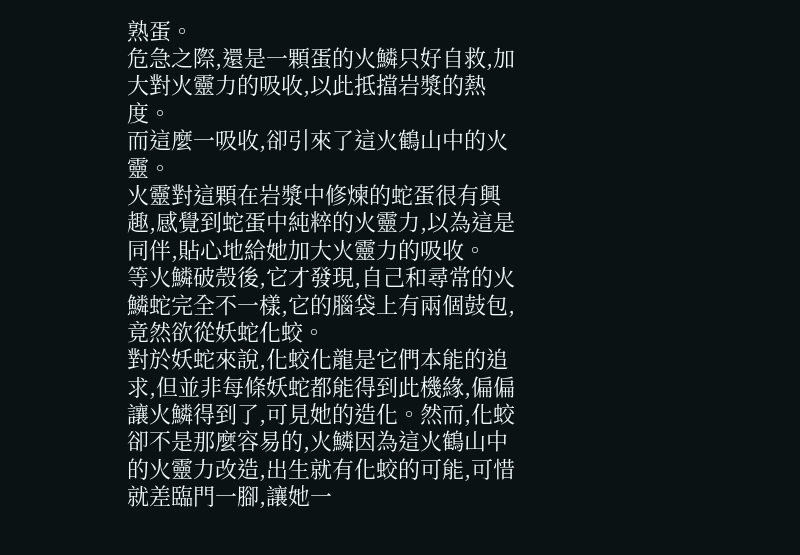熟蛋。
危急之際,還是一顆蛋的火鱗只好自救,加大對火靈力的吸收,以此抵擋岩漿的熱度。
而這麼一吸收,卻引來了這火鶴山中的火靈。
火靈對這顆在岩漿中修煉的蛇蛋很有興趣,感覺到蛇蛋中純粹的火靈力,以為這是同伴,貼心地給她加大火靈力的吸收。
等火鱗破殼後,它才發現,自己和尋常的火鱗蛇完全不一樣,它的腦袋上有兩個鼓包,竟然欲從妖蛇化蛟。
對於妖蛇來說,化蛟化龍是它們本能的追求,但並非每條妖蛇都能得到此機緣,偏偏讓火鱗得到了,可見她的造化。然而,化蛟卻不是那麼容易的,火鱗因為這火鶴山中的火靈力改造,出生就有化蛟的可能,可惜就差臨門一腳,讓她一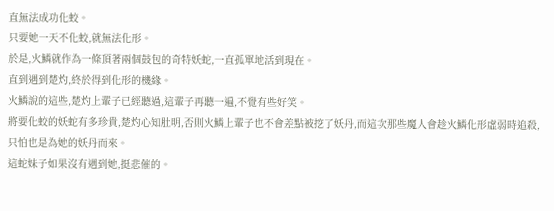直無法成功化蛟。
只要她一天不化蛟,就無法化形。
於是,火鱗就作為一條頂著兩個鼓包的奇特妖蛇,一直孤單地活到現在。
直到遇到楚灼,終於得到化形的機緣。
火鱗說的這些,楚灼上輩子已經聽過,這輩子再聽一遍,不覺有些好笑。
將要化蛟的妖蛇有多珍貴,楚灼心知肚明,否則火鱗上輩子也不會差點被挖了妖丹,而這次那些魔人會趁火鱗化形虛弱時追殺,只怕也是為她的妖丹而來。
這蛇妹子如果沒有遇到她,挺悲催的。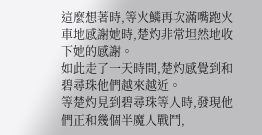這麼想著時,等火鱗再次滿嘴跑火車地感謝她時,楚灼非常坦然地收下她的感謝。
如此走了一天時間,楚灼感覺到和碧尋珠他們越來越近。
等楚灼見到碧尋珠等人時,發現他們正和幾個半魔人戰鬥,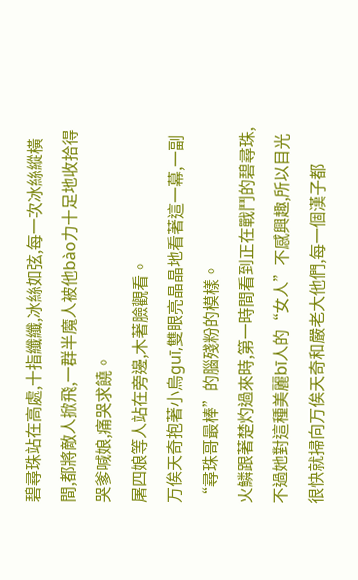碧尋珠站在高處,十指纖纖,冰絲如弦,每一次冰絲縱橫間,都將敵人掀飛,一群半魔人被他bào力十足地收拾得哭爹喊娘,痛哭求饒。
屠四娘等人站在旁邊,木著臉觀看。
万俟天奇抱著小烏guī,雙眼亮晶晶地看著這一幕,一副“尋珠哥最棒”的腦殘粉的模樣。
火鱗跟著楚灼過來時,第一時間看到正在戰鬥的碧尋珠,不過她對這種美麗bī人的“女人”不感興趣,所以目光很快就掃向万俟天奇和嚴老大他們,每一個漢子都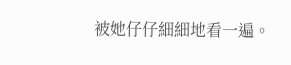被她仔仔細細地看一遍。